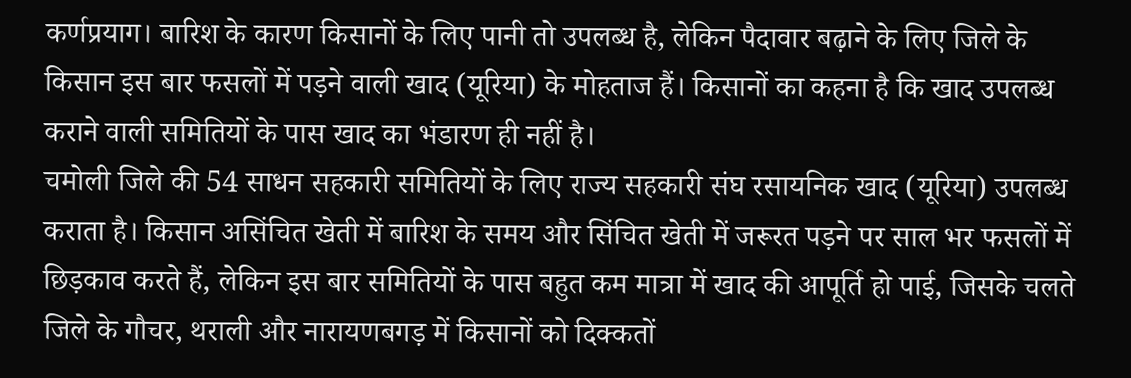कर्णप्रयाग। बारिश के कारण किसानों के लिए पानी तो उपलब्ध है, लेकिन पैदावार बढ़ाने के लिए जिले के किसान इस बार फसलों में पड़ने वाली खाद (यूरिया) के मोहताज हैं। किसानों का कहना है कि खाद उपलब्ध कराने वाली समितियों के पास खाद का भंडारण ही नहीं है।
चमोली जिले की 54 साधन सहकारी समितियों के लिए राज्य सहकारी संघ रसायनिक खाद (यूरिया) उपलब्ध कराता है। किसान असिंचित खेती में बारिश के समय और सिंचित खेती में जरूरत पड़ने पर साल भर फसलों में छिड़काव करते हैं, लेकिन इस बार समितियों के पास बहुत कम मात्रा में खाद की आपूर्ति हो पाई, जिसके चलते जिले के गौचर, थराली और नारायणबगड़ में किसानों को दिक्कतों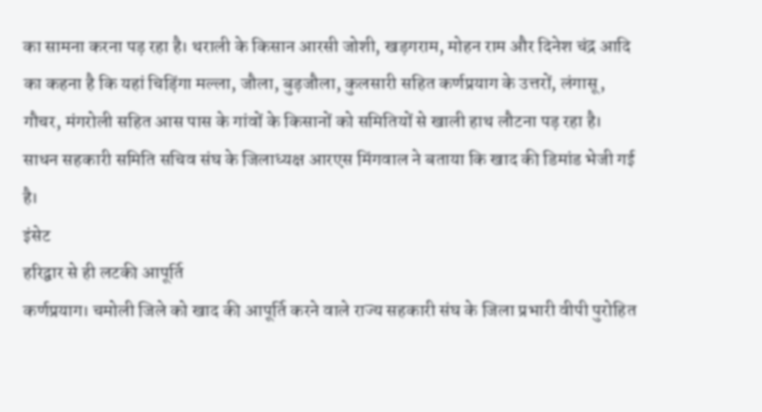का सामना करना पड़ रहा है। थराली के किसान आरसी जोशी, खड़गराम, मोहन राम और दिनेश चंद्र आदि का कहना है कि यहां चिड़िंगा मल्ला, जौला, बुड़जौला, कुलसारी सहित कर्णप्रयाग के उत्तरों, लंगासू, गौचर, मंगरोली सहित आस पास के गांवों के किसानों को समितियों से खाली हाथ लौटना पड़ रहा है। साधन सहकारी समिति सचिव संघ के जिलाध्यक्ष आरएस मिंगवाल ने बताया कि खाद की डिमांड भेजी गई है।
इंसेट
हरिद्वार से ही लटकी आपूर्ति
कर्णप्रयाग। चमोली जिले को खाद की आपूर्ति करने वाले राज्य सहकारी संघ के जिला प्रभारी वीपी पुरोहित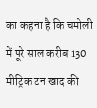का कहना है कि चमोली में पूरे साल करीब 130 मीट्रिक टन खाद की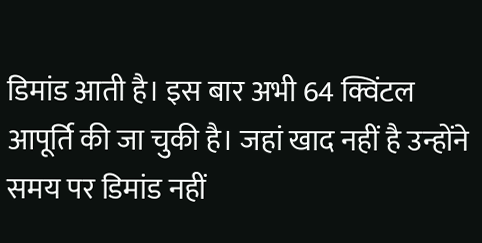डिमांड आती है। इस बार अभी 64 क्विंटल आपूर्ति की जा चुकी है। जहां खाद नहीं है उन्होंने समय पर डिमांड नहीं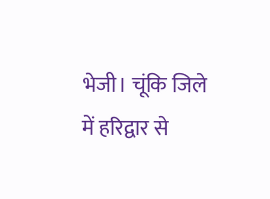भेजी। चूंकि जिले में हरिद्वार से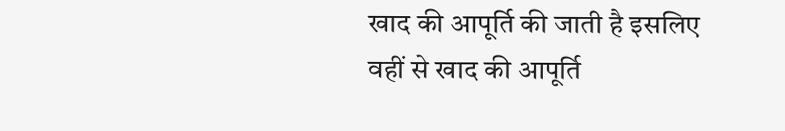खाद की आपूर्ति की जाती है इसलिए वहीं से खाद की आपूर्ति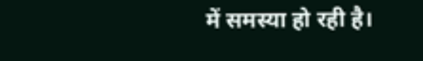में समस्या हो रही है।